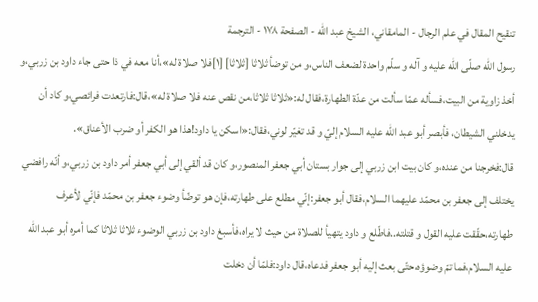تنقيح المقال في علم الرجال - المامقاني، الشيخ عبد الله - الصفحة ١٧٨ - الترجمة
رسول اللّه صلّى اللّه عليه و آله و سلّم واحدة لضعف الناس،و من توضأ ثلاثا [ثلاثا] [١]فلا صلاة له»،أنا معه في ذا حتى جاء داود بن زربي،و أخذ زاوية من البيت،فسأله عمّا سألت من عدّة الطهارة،فقال له:«ثلاثا ثلاثا،من نقص عنه فلا صلاة له»،قال:فارتعدت فرائصي،و كاد أن يدخلني الشيطان، فأبصر أبو عبد اللّه عليه السلام إليّ و قد تغيّر لوني،فقال:«اسكن يا داود!هذا هو الكفر أو ضرب الأعناق».
قال:فخرجنا من عنده،و كان بيت ابن زربي إلى جوار بستان أبي جعفر المنصور،و كان قد ألقي إلى أبي جعفر أمر داود بن زربي،و أنّه رافضي يختلف إلى جعفر بن محمّد عليهما السلام،فقال أبو جعفر:إنّي مطلع على طهارته،فإن هو توضّأ وضوء جعفر بن محمّد فإنّي لأعرف طهارته،حقّقت عليه القول و قتلته..فاطّلع و داود يتهيأ للصلاة من حيث لا يراه،فأسبغ داود بن زربي الوضوء ثلاثا ثلاثا كما أمره أبو عبد اللّه عليه السلام،فما تمّ وضوؤه،حتّى بعث إليه أبو جعفر فدعاه،قال داود:فلمّا أن دخلت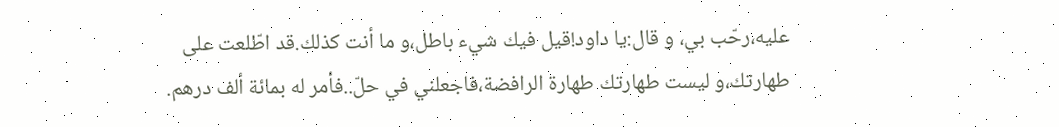عليه،رحّب بي، و قال:يا داود!قيل فيك شيء باطل،و ما أنت كذلك.قد اطّلعت على طهارتك،و ليست طهارتك طهارة الرافضة،فاجعلني في حلّ..فأمر له بمائة ألف درهم.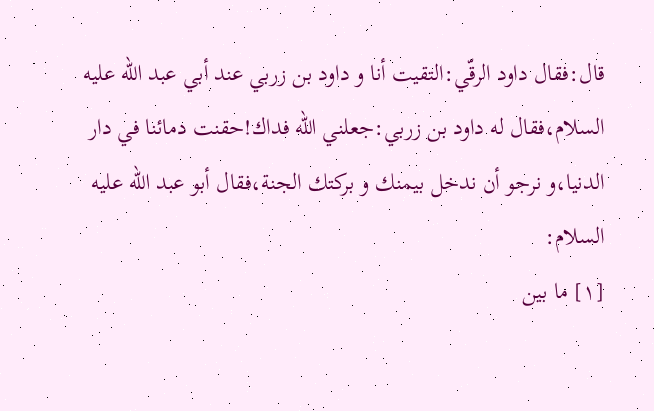قال:فقال داود الرقّي:التقيت أنا و داود بن زربي عند أبي عبد اللّه عليه السلام،فقال له داود بن زربي:جعلني اللّه فداك!حقنت دمائنا في دار الدنيا،و نرجو أن ندخل بيمنك و بركتك الجنة،فقال أبو عبد اللّه عليه السلام:
[١] ما بين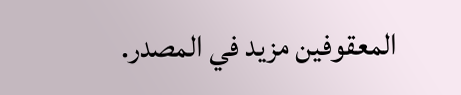المعقوفين مزيد في المصدر.